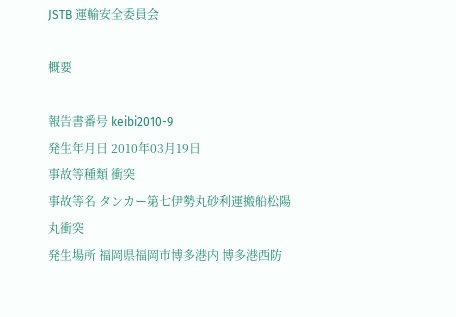JSTB 運輸安全委員会

概要

報告書番号 keibi2010-9
発生年月日 2010年03月19日
事故等種類 衝突
事故等名 タンカー第七伊勢丸砂利運搬船松陽丸衝突
発生場所 福岡県福岡市博多港内 博多港西防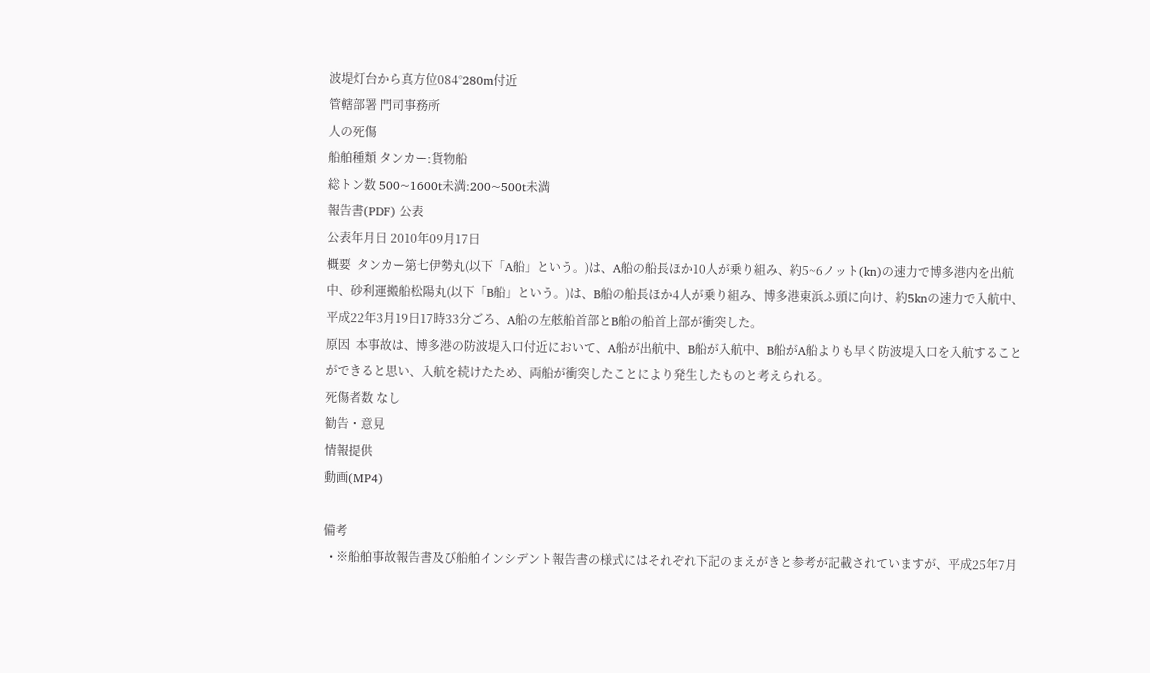波堤灯台から真方位084°280m付近
管轄部署 門司事務所
人の死傷
船舶種類 タンカー:貨物船
総トン数 500~1600t未満:200~500t未満
報告書(PDF) 公表
公表年月日 2010年09月17日
概要  タンカー第七伊勢丸(以下「A船」という。)は、A船の船長ほか10人が乗り組み、約5~6ノット(kn)の速力で博多港内を出航中、砂利運搬船松陽丸(以下「B船」という。)は、B船の船長ほか4人が乗り組み、博多港東浜ふ頭に向け、約5knの速力で入航中、平成22年3月19日17時33分ごろ、A船の左舷船首部とB船の船首上部が衝突した。
原因  本事故は、博多港の防波堤入口付近において、A船が出航中、B船が入航中、B船がA船よりも早く防波堤入口を入航することができると思い、入航を続けたため、両船が衝突したことにより発生したものと考えられる。
死傷者数 なし
勧告・意見
情報提供
動画(MP4)

備考
  • ※船舶事故報告書及び船舶インシデント報告書の様式にはそれぞれ下記のまえがきと参考が記載されていますが、平成25年7月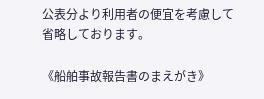公表分より利用者の便宜を考慮して省略しております。

《船舶事故報告書のまえがき》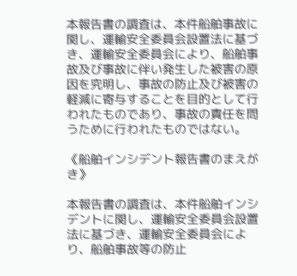本報告書の調査は、本件船舶事故に関し、運輸安全委員会設置法に基づき、運輸安全委員会により、船舶事故及び事故に伴い発生した被害の原因を究明し、事故の防止及び被害の軽減に寄与することを目的として行われたものであり、事故の責任を問うために行われたものではない。

《船舶インシデント報告書のまえがき》

本報告書の調査は、本件船舶インシデントに関し、運輸安全委員会設置法に基づき、運輸安全委員会により、船舶事故等の防止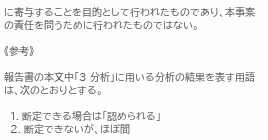に寄与することを目的として行われたものであり、本事案の責任を問うために行われたものではない。

《参考》

報告書の本文中「3 分析」に用いる分析の結果を表す用語は、次のとおりとする。

  1. 断定できる場合は「認められる」
  2. 断定できないが、ほぼ間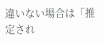違いない場合は「推定され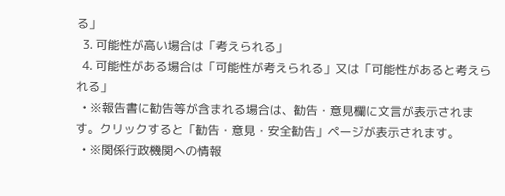る」
  3. 可能性が高い場合は「考えられる」
  4. 可能性がある場合は「可能性が考えられる」又は「可能性があると考えられる」
  • ※報告書に勧告等が含まれる場合は、勧告・意見欄に文言が表示されます。クリックすると「勧告・意見・安全勧告」ページが表示されます。
  • ※関係行政機関への情報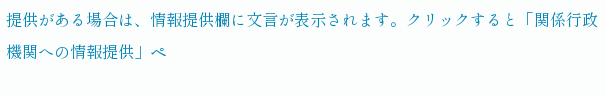提供がある場合は、情報提供欄に文言が表示されます。クリックすると「関係行政機関への情報提供」ペ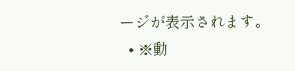ージが表示されます。
  • ※動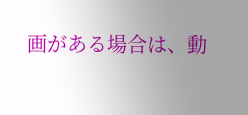画がある場合は、動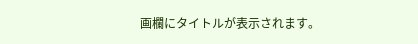画欄にタイトルが表示されます。